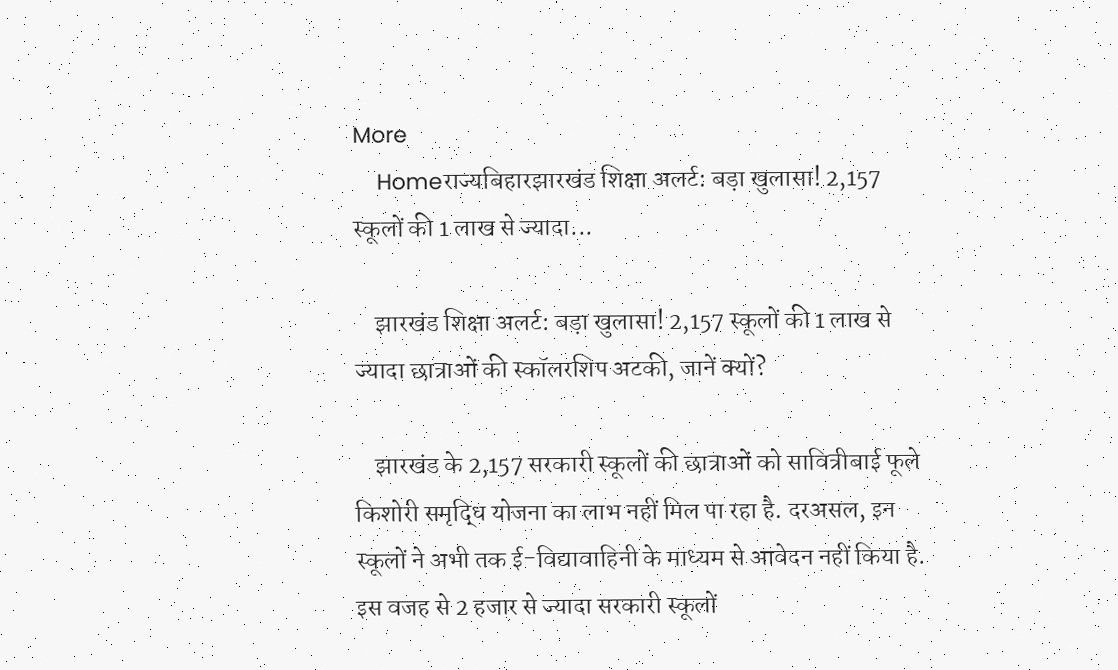More
    Homeराज्यबिहारझारखंड शिक्षा अलर्ट: बड़ा खुलासा! 2,157 स्कूलों की 1 लाख से ज्यादा...

    झारखंड शिक्षा अलर्ट: बड़ा खुलासा! 2,157 स्कूलों की 1 लाख से ज्यादा छात्राओं की स्कॉलरशिप अटकी, जानें क्यों?

    झारखंड के 2,157 सरकारी स्कूलों की छात्राओं को सावित्रीबाई फूले किशोरी समृद्धि योजना का लाभ नहीं मिल पा रहा है. दरअसल, इन स्कूलों ने अभी तक ई-विद्यावाहिनी के माध्यम से आवेदन नहीं किया है. इस वजह से 2 हजार से ज्यादा सरकारी स्कूलों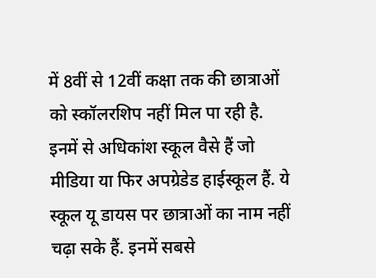में 8वीं से 12वीं कक्षा तक की छात्राओं को स्कॉलरशिप नहीं मिल पा रही है. इनमें से अधिकांश स्कूल वैसे हैं जो मीडिया या फिर अपग्रेडेड हाईस्कूल हैं. ये स्कूल यू डायस पर छात्राओं का नाम नहीं चढ़ा सके हैं. इनमें सबसे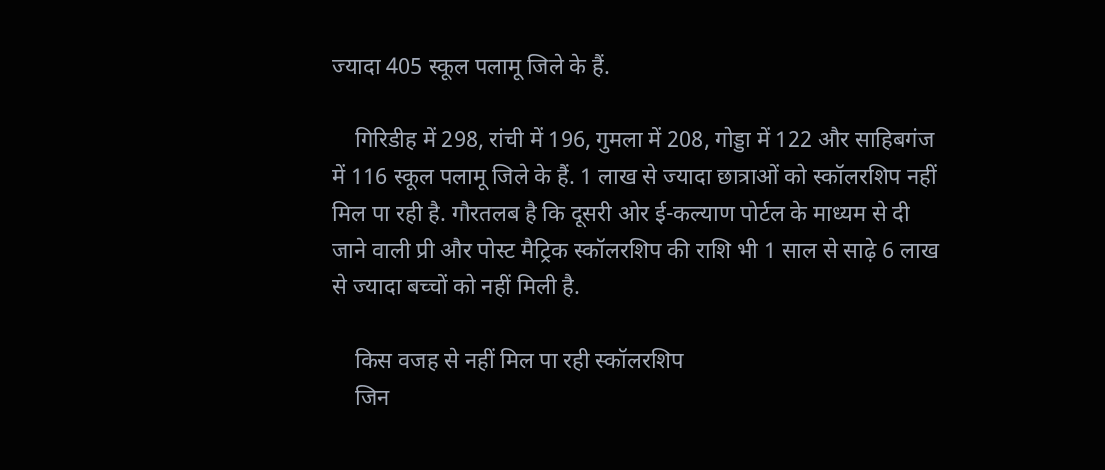ज्यादा 405 स्कूल पलामू जिले के हैं.

    गिरिडीह में 298, रांची में 196, गुमला में 208, गोड्डा में 122 और साहिबगंज में 116 स्कूल पलामू जिले के हैं. 1 लाख से ज्यादा छात्राओं को स्कॉलरशिप नहीं मिल पा रही है. गौरतलब है कि दूसरी ओर ई-कल्याण पोर्टल के माध्यम से दी जाने वाली प्री और पोस्ट मैट्रिक स्कॉलरशिप की राशि भी 1 साल से साढ़े 6 लाख से ज्यादा बच्चों को नहीं मिली है.

    किस वजह से नहीं मिल पा रही स्कॉलरशिप
    जिन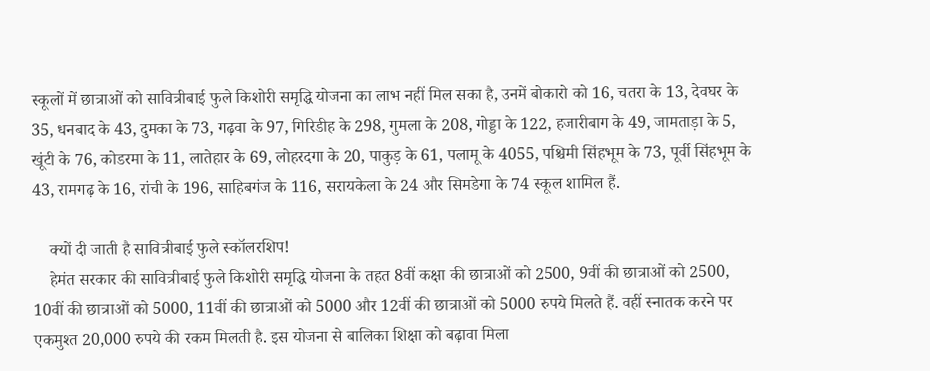स्कूलों में छात्राओं को सावित्रीबाई फुले किशोरी समृद्धि योजना का लाभ नहीं मिल सका है, उनमें बोकारो को 16, चतरा के 13, देवघर के 35, धनबाद के 43, दुमका के 73, गढ़वा के 97, गिरिडीह के 298, गुमला के 208, गोड्डा के 122, हजारीबाग के 49, जामताड़ा के 5, खूंटी के 76, कोडरमा के 11, लातेहार के 69, लोहरदगा के 20, पाकुड़ के 61, पलामू के 4055, पश्चिमी सिंहभूम के 73, पूर्वी सिंहभूम के 43, रामगढ़ के 16, रांची के 196, साहिबगंज के 116, सरायकेला के 24 और सिमडेगा के 74 स्कूल शामिल हैं.

    क्यों दी जाती है सावित्रीबाई फुले स्कॉलरशिप!
    हेमंत सरकार की सावित्रीबाई फुले किशोरी समृद्धि योजना के तहत 8वीं कक्षा की छात्राओं को 2500, 9वीं की छात्राओं को 2500, 10वीं की छात्राओं को 5000, 11वीं की छात्राओं को 5000 और 12वीं की छात्राओं को 5000 रुपये मिलते हैं. वहीं स्नातक करने पर एकमुश्त 20,000 रुपये की रकम मिलती है. इस योजना से बालिका शिक्षा को बढ़ावा मिला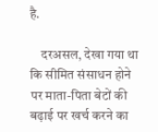है.

    दरअसल, देखा गया था कि सीमित संसाधन होने पर माता-पिता बेटों की बढ़ाई पर खर्च करने का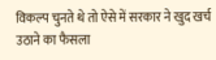विकल्प चुनते थे तो ऐसे में सरकार ने खुद खर्च उठाने का फैसला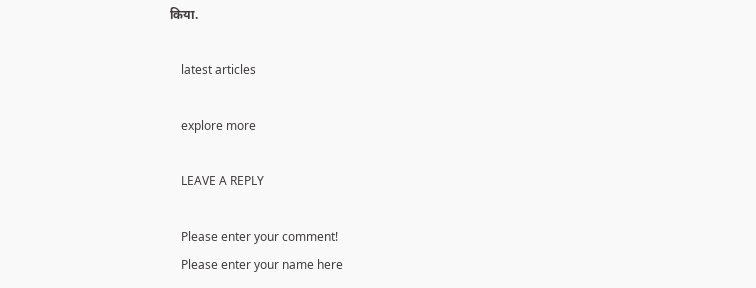किया.

    latest articles

    explore more

    LEAVE A REPLY

    Please enter your comment!
    Please enter your name here